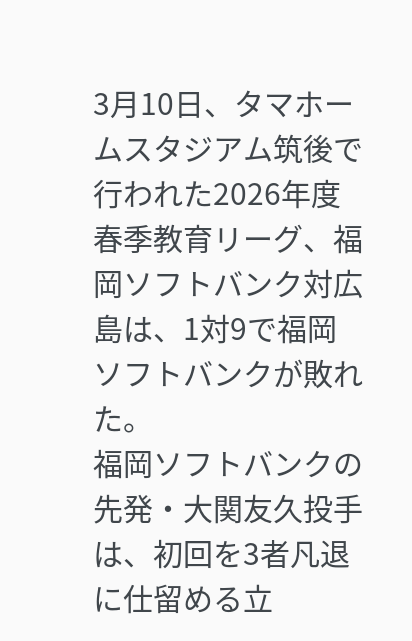3月10日、タマホームスタジアム筑後で行われた2026年度 春季教育リーグ、福岡ソフトバンク対広島は、1対9で福岡ソフトバンクが敗れた。
福岡ソフトバンクの先発・大関友久投手は、初回を3者凡退に仕留める立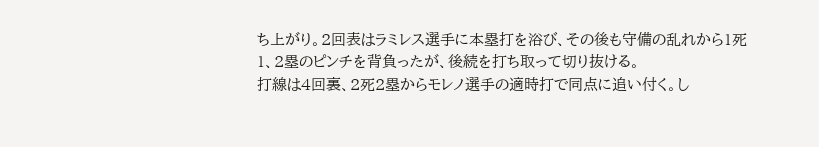ち上がり。2回表はラミレス選手に本塁打を浴び、その後も守備の乱れから1死1、2塁のピンチを背負ったが、後続を打ち取って切り抜ける。
打線は4回裏、2死2塁からモレノ選手の適時打で同点に追い付く。し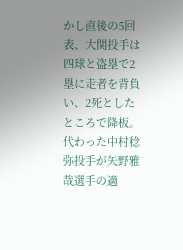かし直後の5回表、大関投手は四球と盗塁で2塁に走者を背負い、2死としたところで降板。代わった中村稔弥投手が矢野雅哉選手の適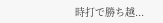時打で勝ち越...